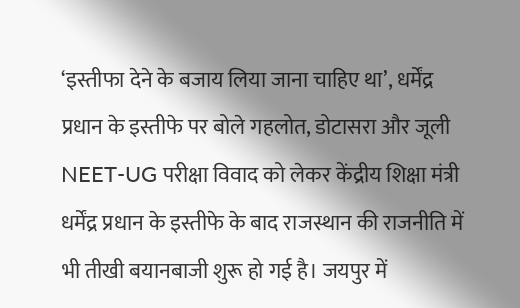‘इस्तीफा देने के बजाय लिया जाना चाहिए था’, धर्मेंद्र प्रधान के इस्तीफे पर बोले गहलोत, डोटासरा और जूली
NEET-UG परीक्षा विवाद को लेकर केंद्रीय शिक्षा मंत्री धर्मेंद्र प्रधान के इस्तीफे के बाद राजस्थान की राजनीति में भी तीखी बयानबाजी शुरू हो गई है। जयपुर में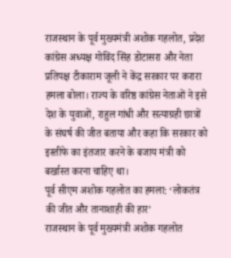राजस्थान के पूर्व मुख्यमंत्री अशोक गहलोत, प्रदेश कांग्रेस अध्यक्ष गोविंद सिंह डोटासरा और नेता प्रतिपक्ष टीकाराम जूली ने केंद्र सरकार पर करारा हमला बोला। राज्य के वरिष्ठ कांग्रेस नेताओं ने इसे देश के युवाओं, राहुल गांधी और सत्याग्रही छात्रों के संघर्ष की जीत बताया और कहा कि सरकार को इस्तीफे का इंतजार करने के बजाय मंत्री को बर्खास्त करना चाहिए था।
पूर्व सीएम अशोक गहलोत का हमला: ‘लोकतंत्र की जीत और तानाशाही की हार’
राजस्थान के पूर्व मुख्यमंत्री अशोक गहलोत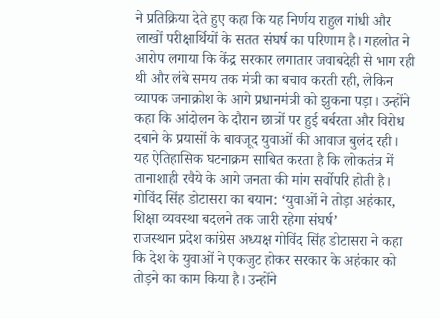ने प्रतिक्रिया देते हुए कहा कि यह निर्णय राहुल गांधी और लाखों परीक्षार्थियों के सतत संघर्ष का परिणाम है। गहलोत ने आरोप लगाया कि केंद्र सरकार लगातार जवाबदेही से भाग रही थी और लंबे समय तक मंत्री का बचाव करती रही, लेकिन व्यापक जनाक्रोश के आगे प्रधानमंत्री को झुकना पड़ा। उन्होंने कहा कि आंदोलन के दौरान छात्रों पर हुई बर्बरता और विरोध दबाने के प्रयासों के बावजूद युवाओं की आवाज बुलंद रही। यह ऐतिहासिक घटनाक्रम साबित करता है कि लोकतंत्र में तानाशाही रवैये के आगे जनता की मांग सर्वोपरि होती है।
गोविंद सिंह डोटासरा का बयान: ‘युवाओं ने तोड़ा अहंकार, शिक्षा व्यवस्था बदलने तक जारी रहेगा संघर्ष’
राजस्थान प्रदेश कांग्रेस अध्यक्ष गोविंद सिंह डोटासरा ने कहा कि देश के युवाओं ने एकजुट होकर सरकार के अहंकार को तोड़ने का काम किया है। उन्होंने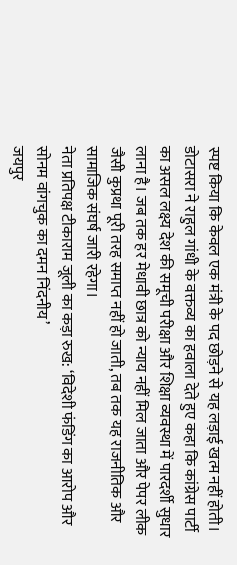स्पष्ट किया कि केवल एक मंत्री के पद छोड़ने से यह लड़ाई खत्म नहीं होती। डोटासरा ने राहुल गांधी के वक्तव्य का हवाला देते हुए कहा कि कांग्रेस पार्टी का असल लक्ष्य देश की समूची परीक्षा और शिक्षा व्यवस्था में पारदर्शी सुधार लाना है। जब तक हर मेधावी छात्र को न्याय नहीं मिल जाता और पेपर लीक जैसी कुप्रथा पूरी तरह समाप्त नहीं हो जाती, तब तक यह राजनीतिक और सामाजिक संघर्ष जारी रहेगा।
नेता प्रतिपक्ष टीकाराम जूली का कड़ा रुख: ‘विदेशी फंडिंग का आरोप और सोनम वांगचुक का दमन निंदनीय’
जयपुर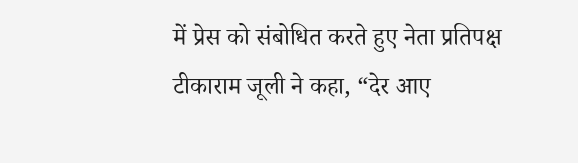में प्रेस को संबोधित करते हुए नेता प्रतिपक्ष टीकाराम जूली ने कहा, “देर आए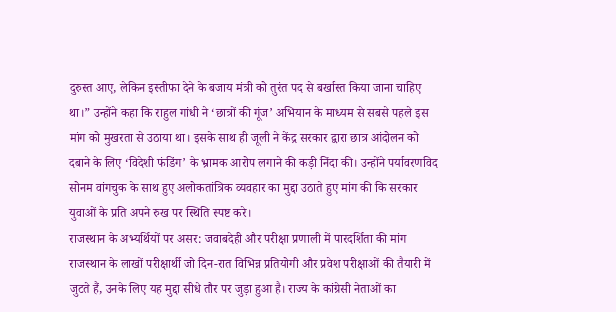दुरुस्त आए, लेकिन इस्तीफा देने के बजाय मंत्री को तुरंत पद से बर्खास्त किया जाना चाहिए था।” उन्होंने कहा कि राहुल गांधी ने ‘छात्रों की गूंज’ अभियान के माध्यम से सबसे पहले इस मांग को मुखरता से उठाया था। इसके साथ ही जूली ने केंद्र सरकार द्वारा छात्र आंदोलन को दबाने के लिए ‘विदेशी फंडिंग’ के भ्रामक आरोप लगाने की कड़ी निंदा की। उन्होंने पर्यावरणविद सोनम वांगचुक के साथ हुए अलोकतांत्रिक व्यवहार का मुद्दा उठाते हुए मांग की कि सरकार युवाओं के प्रति अपने रुख पर स्थिति स्पष्ट करे।
राजस्थान के अभ्यर्थियों पर असर: जवाबदेही और परीक्षा प्रणाली में पारदर्शिता की मांग
राजस्थान के लाखों परीक्षार्थी जो दिन-रात विभिन्न प्रतियोगी और प्रवेश परीक्षाओं की तैयारी में जुटते हैं, उनके लिए यह मुद्दा सीधे तौर पर जुड़ा हुआ है। राज्य के कांग्रेसी नेताओं का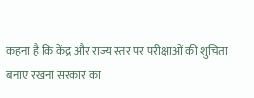कहना है कि केंद्र और राज्य स्तर पर परीक्षाओं की शुचिता बनाए रखना सरकार का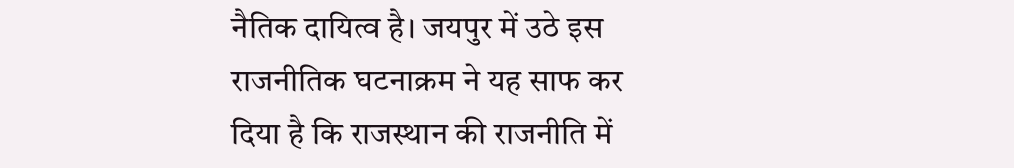नैतिक दायित्व है। जयपुर में उठे इस राजनीतिक घटनाक्रम ने यह साफ कर दिया है कि राजस्थान की राजनीति में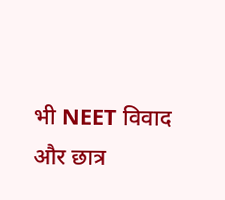भी NEET विवाद और छात्र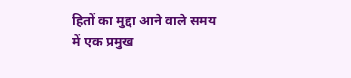हितों का मुद्दा आने वाले समय में एक प्रमुख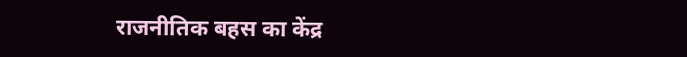राजनीतिक बहस का केंद्र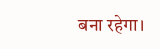बना रहेगा।